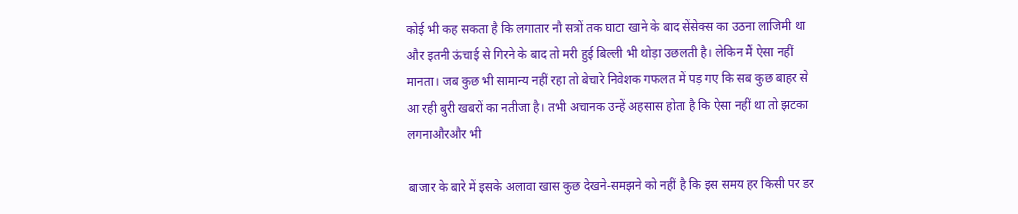कोई भी कह सकता है कि लगातार नौ सत्रों तक घाटा खाने के बाद सेंसेक्स का उठना लाजिमी था और इतनी ऊंचाई से गिरने के बाद तो मरी हुई बिल्ली भी थोड़ा उछलती है। लेकिन मैं ऐसा नहीं मानता। जब कुछ भी सामान्य नहीं रहा तो बेचारे निवेशक गफलत में पड़ गए कि सब कुछ बाहर से आ रही बुरी खबरों का नतीजा है। तभी अचानक उन्हें अहसास होता है कि ऐसा नहीं था तो झटका लगनाऔरऔर भी

बाजार के बारे में इसके अलावा खास कुछ देखने-समझने को नहीं है कि इस समय हर किसी पर डर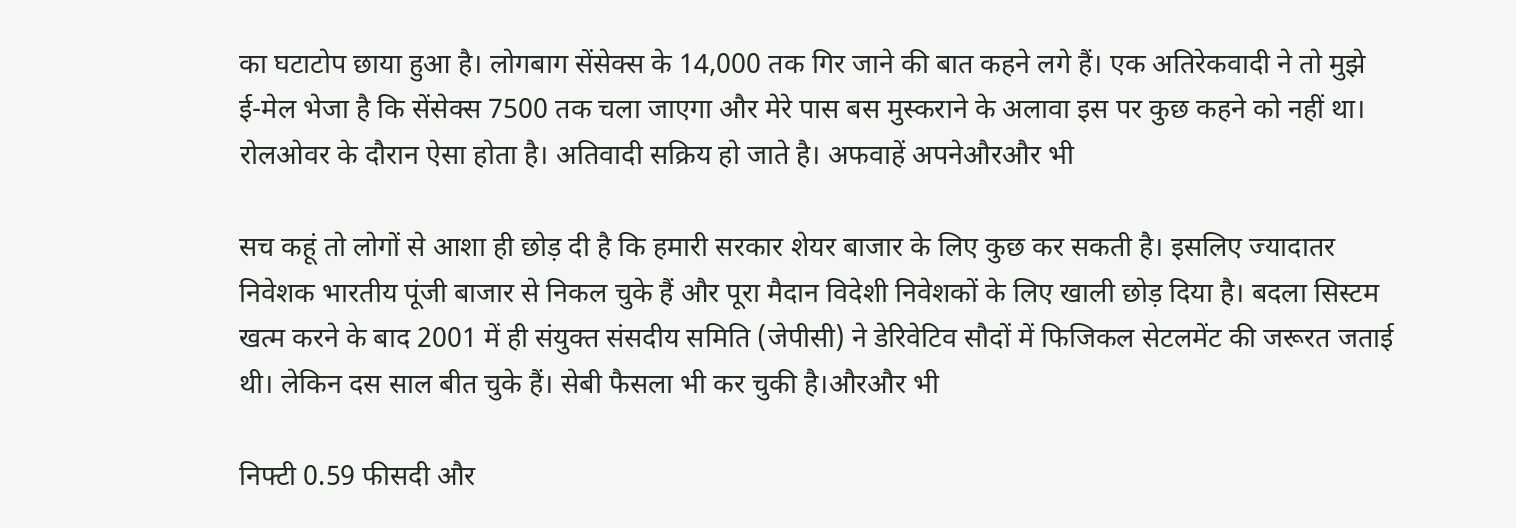का घटाटोप छाया हुआ है। लोगबाग सेंसेक्स के 14,000 तक गिर जाने की बात कहने लगे हैं। एक अतिरेकवादी ने तो मुझे ई-मेल भेजा है कि सेंसेक्स 7500 तक चला जाएगा और मेरे पास बस मुस्कराने के अलावा इस पर कुछ कहने को नहीं था। रोलओवर के दौरान ऐसा होता है। अतिवादी सक्रिय हो जाते है। अफवाहें अपनेऔरऔर भी

सच कहूं तो लोगों से आशा ही छोड़ दी है कि हमारी सरकार शेयर बाजार के लिए कुछ कर सकती है। इसलिए ज्यादातर निवेशक भारतीय पूंजी बाजार से निकल चुके हैं और पूरा मैदान विदेशी निवेशकों के लिए खाली छोड़ दिया है। बदला सिस्टम खत्म करने के बाद 2001 में ही संयुक्त संसदीय समिति (जेपीसी) ने डेरिवेटिव सौदों में फिजिकल सेटलमेंट की जरूरत जताई थी। लेकिन दस साल बीत चुके हैं। सेबी फैसला भी कर चुकी है।औरऔर भी

निफ्टी 0.59 फीसदी और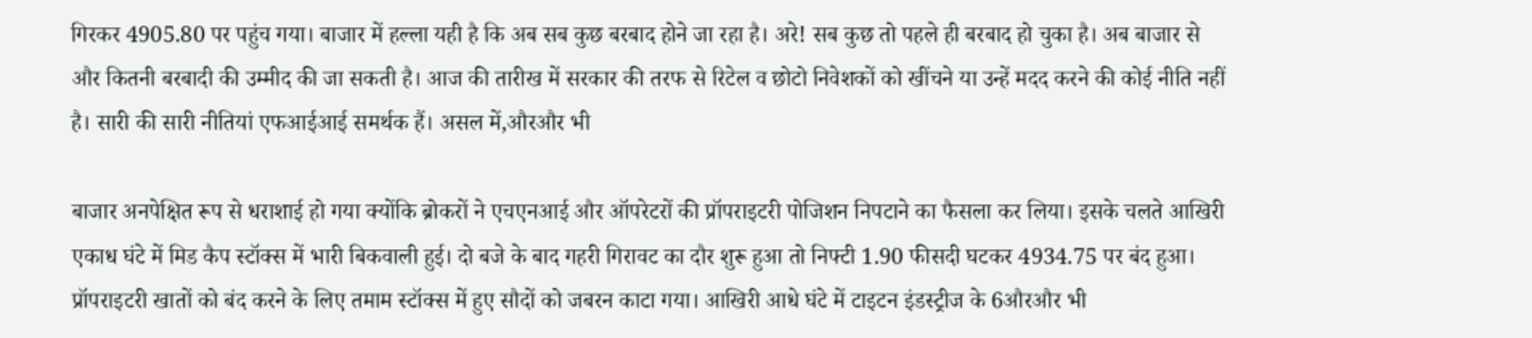गिरकर 4905.80 पर पहुंच गया। बाजार में हल्ला यही है कि अब सब कुछ बरबाद होने जा रहा है। अरे! सब कुछ तो पहले ही बरबाद हो चुका है। अब बाजार से और कितनी बरबादी की उम्मीद की जा सकती है। आज की तारीख में सरकार की तरफ से रिटेल व छोटो निवेशकों को खींचने या उन्हें मदद करने की कोई नीति नहीं है। सारी की सारी नीतियां एफआईआई समर्थक हैं। असल में,औरऔर भी

बाजार अनपेक्षित रूप से धराशाई हो गया क्योंकि ब्रोकरों ने एचएनआई और ऑपरेटरों की प्रॉपराइटरी पोजिशन निपटाने का फैसला कर लिया। इसके चलते आखिरी एकाध घंटे में मिड कैप स्टॉक्स में भारी बिकवाली हुई। दो बजे के बाद गहरी गिरावट का दौर शुरू हुआ तो निफ्टी 1.90 फीसदी घटकर 4934.75 पर बंद हुआ। प्रॉपराइटरी खातों को बंद करने के लिए तमाम स्टॉक्स में हुए सौदों को जबरन काटा गया। आखिरी आधे घंटे में टाइटन इंडस्ट्रीज के 6औरऔर भी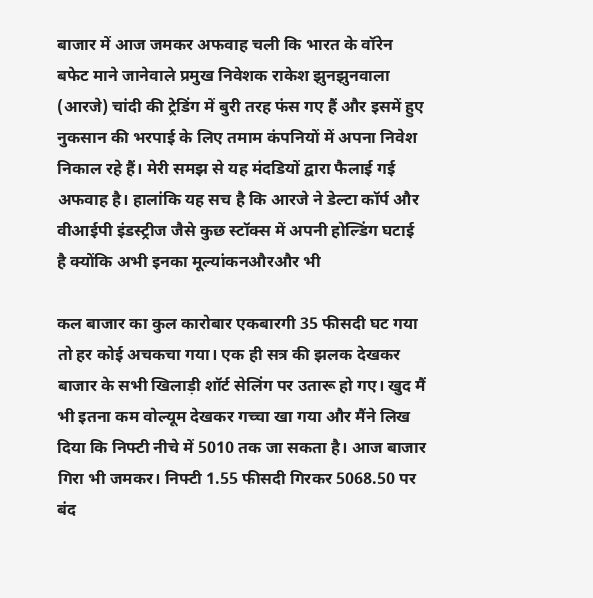बाजार में आज जमकर अफवाह चली कि भारत के वॉरेन बफेट माने जानेवाले प्रमुख निवेशक राकेश झुनझुनवाला (आरजे) चांदी की ट्रेडिंग में बुरी तरह फंस गए हैं और इसमें हुए नुकसान की भरपाई के लिए तमाम कंपनियों में अपना निवेश निकाल रहे हैं। मेरी समझ से यह मंदडियों द्वारा फैलाई गई अफवाह है। हालांकि यह सच है कि आरजे ने डेल्टा कॉर्प और वीआईपी इंडस्ट्रीज जैसे कुछ स्टॉक्स में अपनी होल्डिंग घटाई है क्योंकि अभी इनका मूल्यांकनऔरऔर भी

कल बाजार का कुल कारोबार एकबारगी 35 फीसदी घट गया तो हर कोई अचकचा गया। एक ही सत्र की झलक देखकर बाजार के सभी खिलाड़ी शॉर्ट सेलिंग पर उतारू हो गए। खुद मैं भी इतना कम वोल्यूम देखकर गच्चा खा गया और मैंने लिख दिया कि निफ्टी नीचे में 5010 तक जा सकता है। आज बाजार गिरा भी जमकर। निफ्टी 1.55 फीसदी गिरकर 5068.50 पर बंद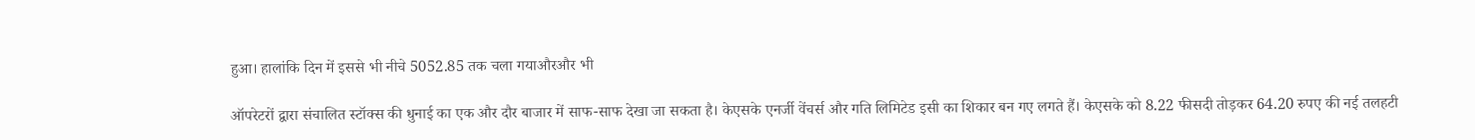हुआ। हालांकि दिन में इससे भी नीचे 5052.85 तक चला गयाऔरऔर भी

ऑपरेटरों द्वारा संचालित स्टॉक्स की धुनाई का एक और दौर बाजार में साफ-साफ देखा जा सकता है। केएसके एनर्जी वेंचर्स और गति लिमिटेड इसी का शिकार बन गए लगते हैं। केएसके को 8.22 फीसदी तोड़कर 64.20 रुपए की नई तलहटी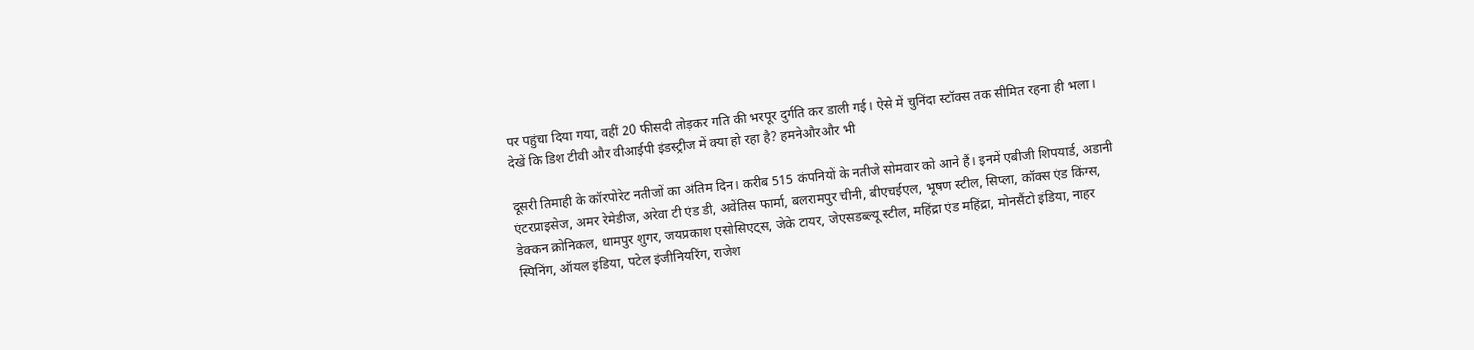पर पहुंचा दिया गया, वहीं 20 फीसदी तोड़कर गति की भरपूर दुर्गति कर डाली गई। ऐसे में चुनिंदा स्टॉक्स तक सीमित रहना ही भला। देखें कि डिश टीवी और वीआईपी इंडस्ट्रीज में क्या हो रहा है? हमनेऔरऔर भी

दूसरी तिमाही के कॉरपोरेट नतीजों का अंतिम दिन। करीब 515 कंपनियों के नतीजे सोमवार को आने हैं। इनमें एबीजी शिपयार्ड, अडानी एंटरप्राइसेज, अमर रेमेडीज, अरेवा टी एंड डी, अवेंतिस फार्मा, बलरामपुर चीनी, बीएचईएल, भूषण स्टील, सिप्ला, कॉक्स एंड किंग्स, डेक्कन क्रोनिकल, धामपुर शुगर, जयप्रकाश एसोसिएट्स, जेके टायर, जेएसडब्ल्यू स्टील, महिंद्रा एंड महिंद्रा, मोनसैंटो इंडिया, नाहर स्पिनिंग, ऑयल इंडिया, पटेल इंजीनियरिंग, राजेश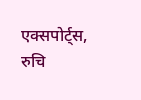एक्सपोर्ट्स, रुचि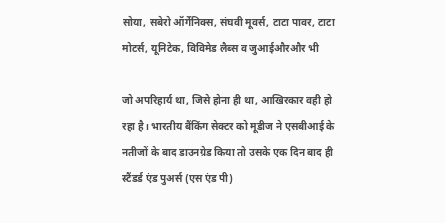सोया, सबेरो ऑर्गेनिक्स, संघवी मूवर्स, टाटा पावर, टाटा मोटर्स, यूनिटेक, विविमेड लैब्स व जुआईऔरऔर भी

जो अपरिहार्य था, जिसे होना ही था, आखिरकार वही हो रहा है। भारतीय बैंकिंग सेक्टर को मूडीज ने एसबीआई के नतीजों के बाद डाउनग्रेड किया तो उसके एक दिन बाद ही स्टैंडर्ड एंड पुअर्स (एस एंड पी)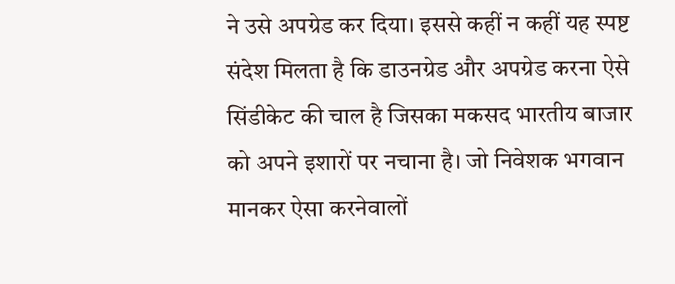ने उसे अपग्रेड कर दिया। इससे कहीं न कहीं यह स्पष्ट संदेश मिलता है कि डाउनग्रेड और अपग्रेड करना ऐसे सिंडीकेट की चाल है जिसका मकसद भारतीय बाजार को अपने इशारों पर नचाना है। जो निवेशक भगवान मानकर ऐसा करनेवालों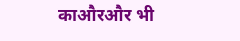काऔरऔर भी